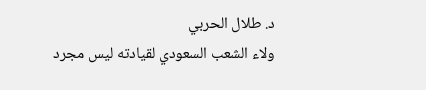د. طلال الحربي
ولاء الشعب السعودي لقيادته ليس مجرد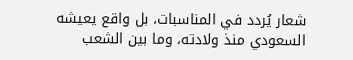شعار يُردد في المناسبات، بل واقع يعيشه السعودي منذ ولادته، وما بين الشعب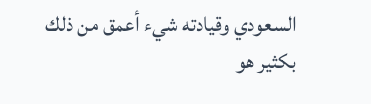السعودي وقيادته شيء أعمق من ذلك بكثير هو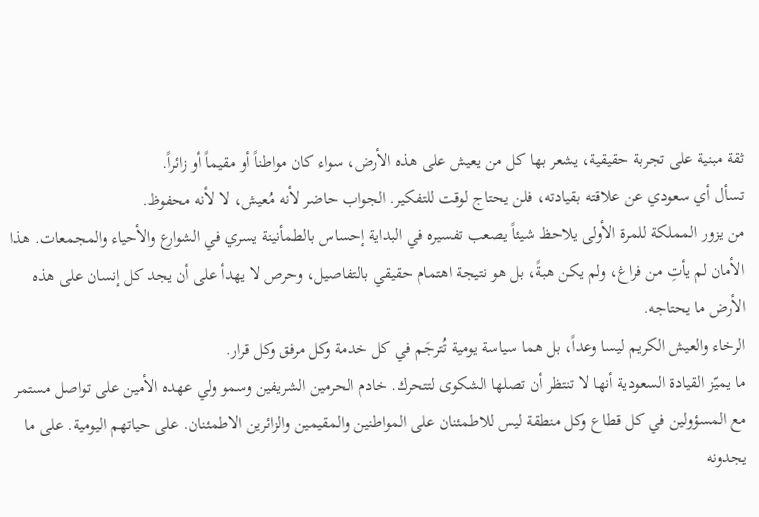ثقة مبنية على تجربة حقيقية، يشعر بها كل من يعيش على هذه الأرض، سواء كان مواطناً أو مقيماً أو زائراً.
تسأل أي سعودي عن علاقته بقيادته، فلن يحتاج لوقت للتفكير. الجواب حاضر لأنه مُعيش، لا لأنه محفوظ.
من يزور المملكة للمرة الأولى يلاحظ شيئاً يصعب تفسيره في البداية إحساس بالطمأنينة يسري في الشوارع والأحياء والمجمعات. هذا الأمان لم يأتِ من فراغ، ولم يكن هبةً، بل هو نتيجة اهتمام حقيقي بالتفاصيل، وحرص لا يهدأ على أن يجد كل إنسان على هذه الأرض ما يحتاجه.
الرخاء والعيش الكريم ليسا وعداً، بل هما سياسة يومية تُترجَم في كل خدمة وكل مرفق وكل قرار.
ما يميّز القيادة السعودية أنها لا تنتظر أن تصلها الشكوى لتتحرك. خادم الحرمين الشريفين وسمو ولي عهده الأمين على تواصل مستمر مع المسؤولين في كل قطاع وكل منطقة ليس للاطمئنان على المواطنين والمقيمين والزائرين الاطمئنان. على حياتهم اليومية. على ما يجدونه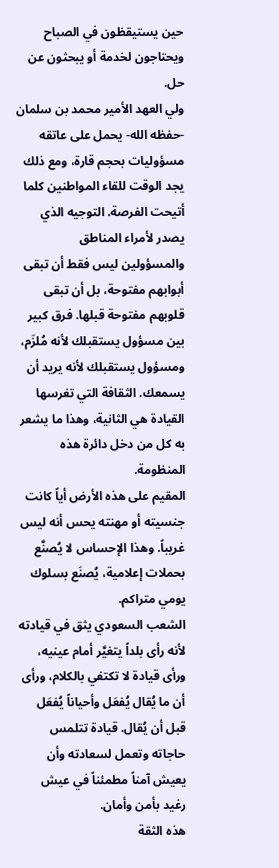حين يستيقظون في الصباح ويحتاجون لخدمة أو يبحثون عن حل.
ولي العهد الأمير محمد بن سلمان -حفظه الله- يحمل على عاتقه مسؤوليات بحجم قارة، ومع ذلك يجد الوقت للقاء المواطنين كلما أتيحت الفرصة. التوجيه الذي يصدر لأمراء المناطق والمسؤولين ليس فقط أن تبقى أبوابهم مفتوحة، بل أن تبقى قلوبهم مفتوحة قبلها. فرق كبير بين مسؤول يستقبلك لأنه مُلزَم، ومسؤول يستقبلك لأنه يريد أن يسمعك. الثقافة التي تغرسها القيادة هي الثانية، وهذا ما يشعر به كل من دخل دائرة هذه المنظومة.
المقيم على هذه الأرض أياً كانت جنسيته أو مهنته يحس أنه ليس غريباً. وهذا الإحساس لا يُصنَّع بحملات إعلامية، يُصنَع بسلوك يومي متراكم.
الشعب السعودي يثق في قيادته لأنه رأى بلداً يتغيَّر أمام عينيه، ورأى قيادة لا تكتفي بالكلام، ورأى أن ما يُقال يُفعَل وأحياناً يُفعَل قبل أن يُقال. قيادة تتلمس حاجاته وتعمل لسعادته وأن يعيش آمناً مطمئناً في عيش رغيد بأمن وأمان.
هذه الثقة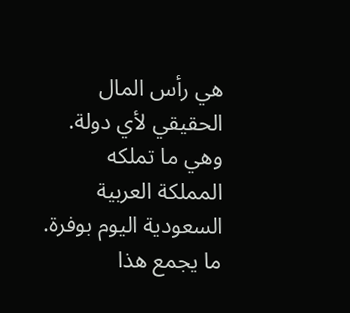هي رأس المال الحقيقي لأي دولة. وهي ما تملكه المملكة العربية السعودية اليوم بوفرة.
ما يجمع هذا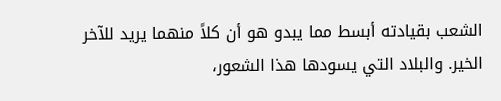الشعب بقيادته أبسط مما يبدو هو أن كلاً منهما يريد للآخر الخير. والبلاد التي يسودها هذا الشعور،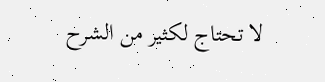لا تحتاج لكثير من الشرح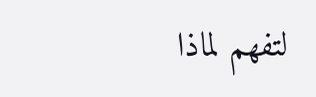لتفهم لماذا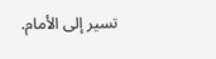تسير إلى الأمام.